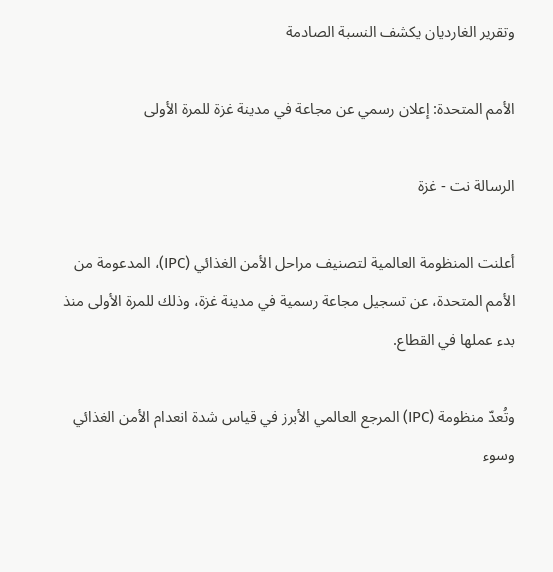وتقرير الغارديان يكشف النسبة الصادمة

الأمم المتحدة: إعلان رسمي عن مجاعة في مدينة غزة للمرة الأولى

الرسالة نت - غزة

أعلنت المنظومة العالمية لتصنيف مراحل الأمن الغذائي (IPC)، المدعومة من الأمم المتحدة، عن تسجيل مجاعة رسمية في مدينة غزة، وذلك للمرة الأولى منذ بدء عملها في القطاع.

وتُعدّ منظومة (IPC) المرجع العالمي الأبرز في قياس شدة انعدام الأمن الغذائي وسوء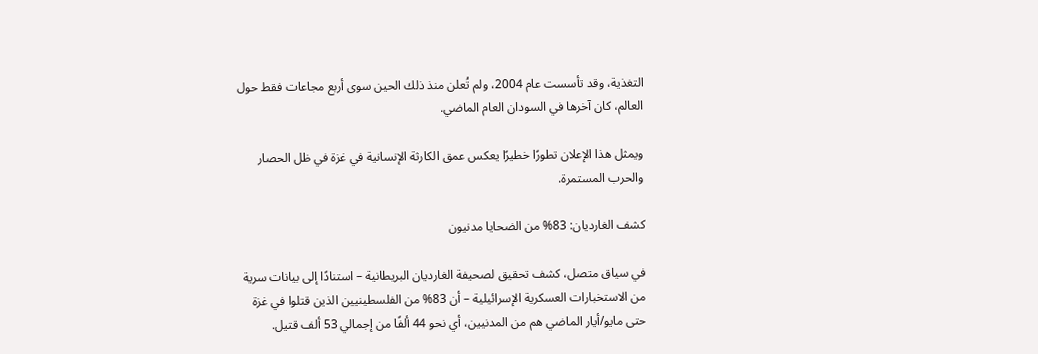التغذية، وقد تأسست عام 2004، ولم تُعلن منذ ذلك الحين سوى أربع مجاعات فقط حول العالم، كان آخرها في السودان العام الماضي.

ويمثل هذا الإعلان تطورًا خطيرًا يعكس عمق الكارثة الإنسانية في غزة في ظل الحصار والحرب المستمرة.

كشف الغارديان: 83% من الضحايا مدنيون

في سياق متصل، كشف تحقيق لصحيفة الغارديان البريطانية – استنادًا إلى بيانات سرية من الاستخبارات العسكرية الإسرائيلية – أن 83% من الفلسطينيين الذين قتلوا في غزة حتى مايو/أيار الماضي هم من المدنيين، أي نحو 44 ألفًا من إجمالي 53 ألف قتيل.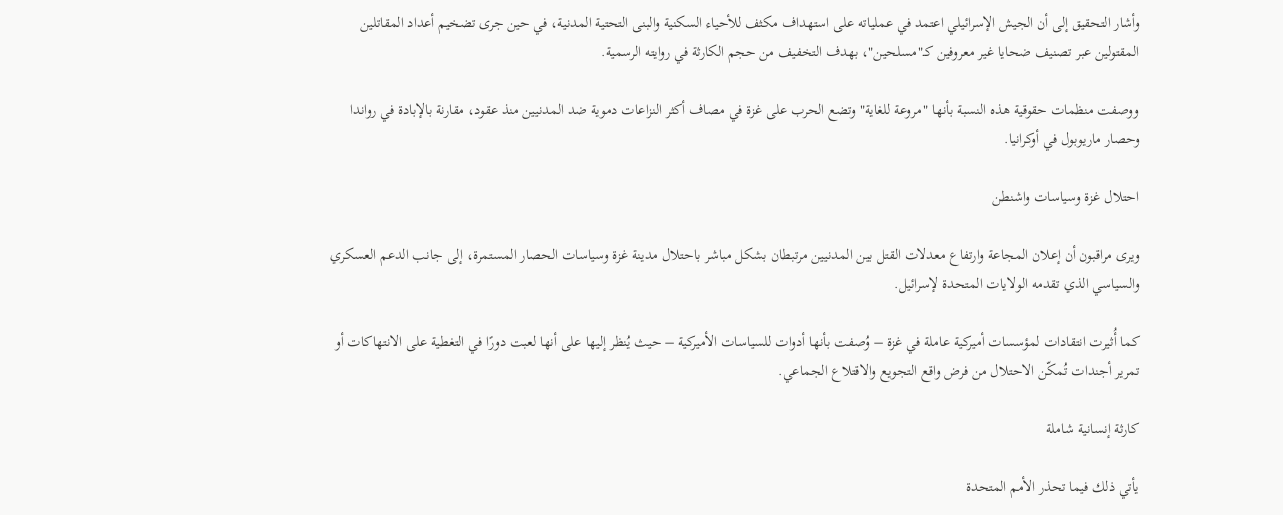وأشار التحقيق إلى أن الجيش الإسرائيلي اعتمد في عملياته على استهداف مكثف للأحياء السكنية والبنى التحتية المدنية، في حين جرى تضخيم أعداد المقاتلين المقتولين عبر تصنيف ضحايا غير معروفين كـ"مسلحين"، بهدف التخفيف من حجم الكارثة في روايته الرسمية.

ووصفت منظمات حقوقية هذه النسبة بأنها "مروعة للغاية" وتضع الحرب على غزة في مصاف أكثر النزاعات دموية ضد المدنيين منذ عقود، مقارنة بالإبادة في رواندا وحصار ماريوبول في أوكرانيا.

احتلال غزة وسياسات واشنطن

ويرى مراقبون أن إعلان المجاعة وارتفاع معدلات القتل بين المدنيين مرتبطان بشكل مباشر باحتلال مدينة غزة وسياسات الحصار المستمرة، إلى جانب الدعم العسكري والسياسي الذي تقدمه الولايات المتحدة لإسرائيل.

كما أُثيرت انتقادات لمؤسسات أميركية عاملة في غزة – وُصفت بأنها أدوات للسياسات الأميركية – حيث يُنظر إليها على أنها لعبت دورًا في التغطية على الانتهاكات أو تمرير أجندات تُمكّن الاحتلال من فرض واقع التجويع والاقتلاع الجماعي.

كارثة إنسانية شاملة

يأتي ذلك فيما تحذر الأمم المتحدة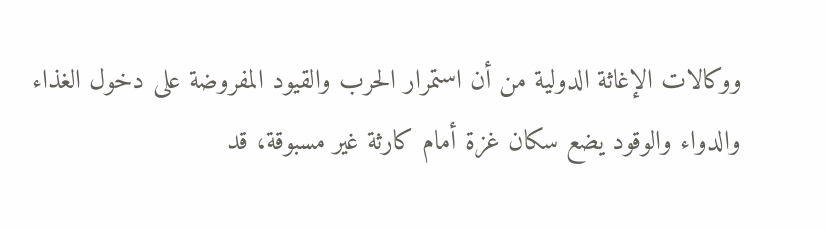ووكالات الإغاثة الدولية من أن استمرار الحرب والقيود المفروضة على دخول الغذاء والدواء والوقود يضع سكان غزة أمام كارثة غير مسبوقة، قد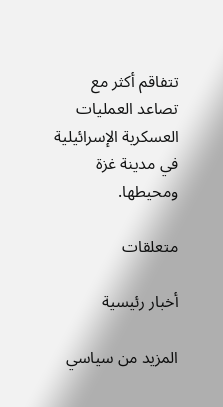تتفاقم أكثر مع تصاعد العمليات العسكرية الإسرائيلية في مدينة غزة ومحيطها.

متعلقات

أخبار رئيسية

المزيد من سياسي